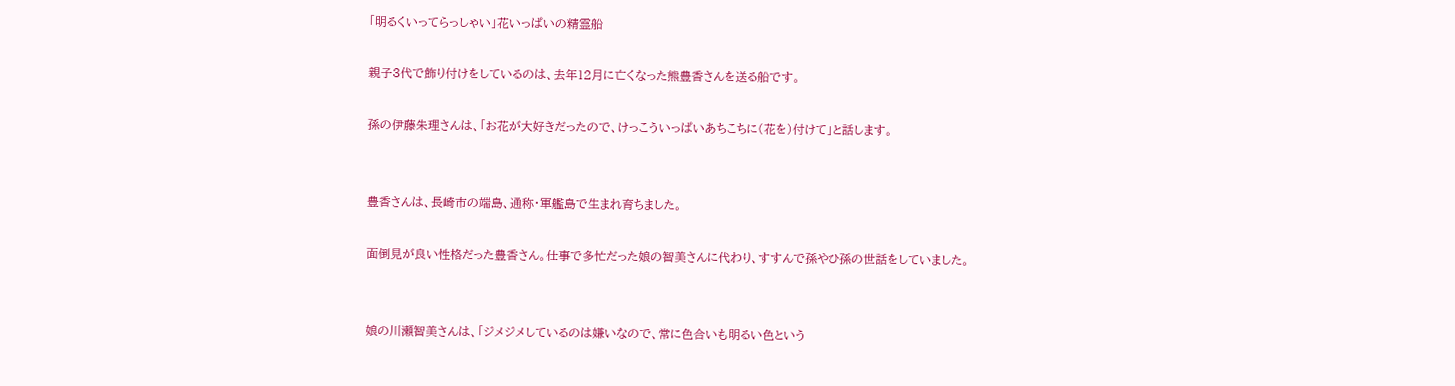「明るくいってらっしゃい」花いっぱいの精霊船

親子3代で飾り付けをしているのは、去年12月に亡くなった熊豊香さんを送る船です。

孫の伊藤朱理さんは、「お花が大好きだったので、けっこういっぱいあちこちに(花を)付けて」と話します。


豊香さんは、長崎市の端島、通称・軍艦島で生まれ育ちました。

面倒見が良い性格だった豊香さん。仕事で多忙だった娘の智美さんに代わり、すすんで孫やひ孫の世話をしていました。


娘の川瀬智美さんは、「ジメジメしているのは嫌いなので、常に色合いも明るい色という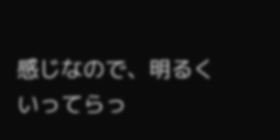感じなので、明るくいってらっ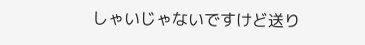しゃいじゃないですけど送り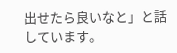出せたら良いなと」と話しています。